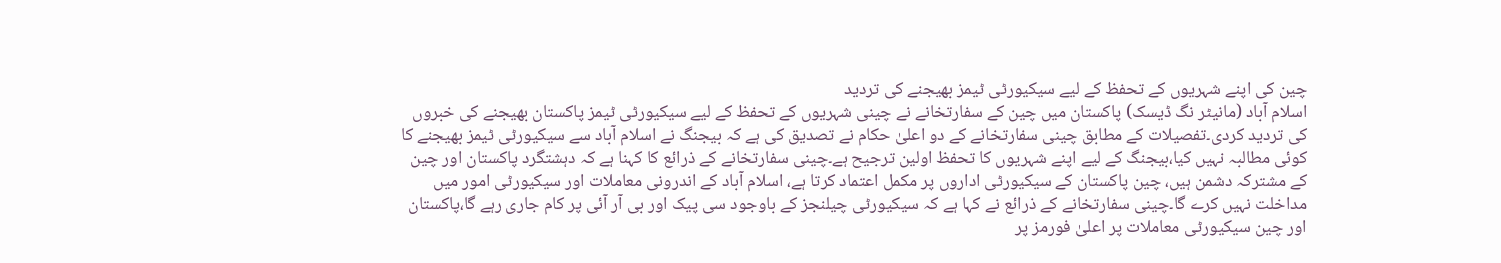چین کی اپنے شہریوں کے تحفظ کے لیے سیکیورٹی ٹیمز بھیجنے کی تردید
اسلام آباد (مانیٹر نگ ڈیسک) پاکستان میں چین کے سفارتخانے نے چینی شہریوں کے تحفظ کے لیے سیکیورٹی ٹیمز پاکستان بھیجنے کی خبروں کی تردید کردی۔تفصیلات کے مطابق چینی سفارتخانے کے دو اعلیٰ حکام نے تصدیق کی ہے کہ بیجنگ نے اسلام آباد سے سیکیورٹی ٹیمز بھیجنے کا کوئی مطالبہ نہیں کیا،بیجنگ کے لیے اپنے شہریوں کا تحفظ اولین ترجیح ہے۔چینی سفارتخانے کے ذرائع کا کہنا ہے کہ دہشتگرد پاکستان اور چین کے مشترکہ دشمن ہیں، چین پاکستان کے سیکیورٹی اداروں پر مکمل اعتماد کرتا ہے، اسلام آباد کے اندرونی معاملات اور سیکیورٹی امور میں مداخلت نہیں کرے گا۔چینی سفارتخانے کے ذرائع نے کہا ہے کہ سیکیورٹی چیلنجز کے باوجود سی پیک اور بی آر آئی پر کام جاری رہے گا،پاکستان اور چین سیکیورٹی معاملات پر اعلیٰ فورمز پر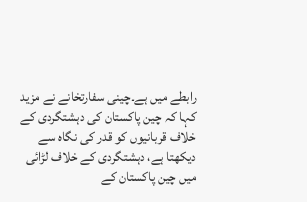رابطے میں ہے۔چینی سفارتخانے نے مزید کہا کہ چین پاکستان کی دہشتگردی کے خلاف قربانیوں کو قدر کی نگاہ سے دیکھتا ہے، دہشتگردی کے خلاف لڑائی میں چین پاکستان کے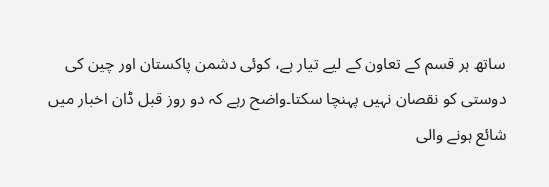ساتھ ہر قسم کے تعاون کے لیے تیار ہے، کوئی دشمن پاکستان اور چین کی دوستی کو نقصان نہیں پہنچا سکتا۔واضح رہے کہ دو روز قبل ڈان اخبار میں شائع ہونے والی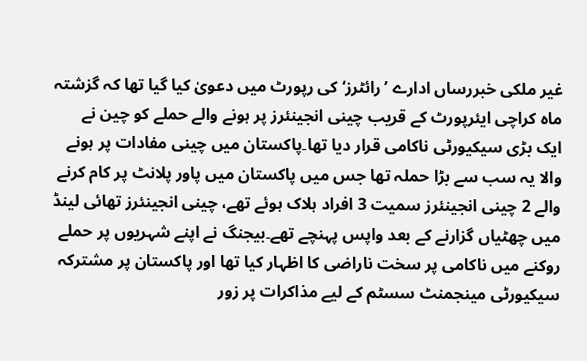غیر ملکی خبررساں ادارے ’رائٹرز‘ کی رپورٹ میں دعویٰ کیا گیا تھا کہ گزشتہ ماہ کراچی ایئرپورٹ کے قریب چینی انجینئرز پر ہونے والے حملے کو چین نے ایک بڑی سیکیورٹی ناکامی قرار دیا تھا۔پاکستان میں چینی مفادات پر ہونے والا یہ سب سے بڑا حملہ تھا جس میں پاکستان میں پاور پلانٹ پر کام کرنے والے 2 چینی انجینئرز سمیت 3 افراد ہلاک ہوئے تھے، چینی انجینئرز تھائی لینڈ میں چھٹیاں گزارنے کے بعد واپس پہنچے تھے۔بیجنگ نے اپنے شہریوں پر حملے روکنے میں ناکامی پر سخت ناراضی کا اظہار کیا تھا اور پاکستان پر مشترکہ سیکیورٹی مینجمنٹ سسٹم کے لیے مذاکرات پر زور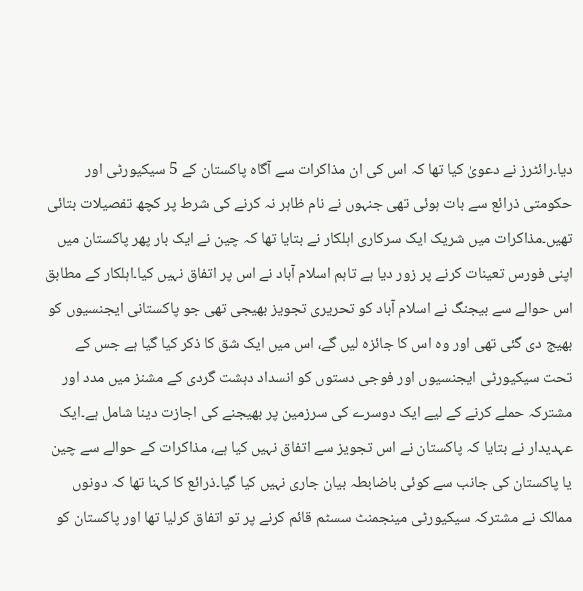دیا۔رائٹرز نے دعویٰ کیا تھا کہ اس کی ان مذاکرات سے آگاہ پاکستان کے 5 سیکیورٹی اور حکومتی ذرائع سے بات ہوئی تھی جنہوں نے نام ظاہر نہ کرنے کی شرط پر کچھ تفصیلات بتائی تھیں۔مذاکرات میں شریک ایک سرکاری اہلکار نے بتایا تھا کہ چین نے ایک بار پھر پاکستان میں اپنی فورس تعینات کرنے پر زور دیا ہے تاہم اسلام آباد نے اس پر اتفاق نہیں کیا۔اہلکار کے مطابق اس حوالے سے بیجنگ نے اسلام آباد کو تحریری تجویز بھیجی تھی جو پاکستانی ایجنسیوں کو بھیج دی گئی تھی اور وہ اس کا جائزہ لیں گے، اس میں ایک شق کا ذکر کیا گیا ہے جس کے تحت سیکیورٹی ایجنسیوں اور فوجی دستوں کو انسداد دہشت گردی کے مشنز میں مدد اور مشترکہ حملے کرنے کے لیے ایک دوسرے کی سرزمین پر بھیجنے کی اجازت دینا شامل ہے۔ایک عہدیدار نے بتایا کہ پاکستان نے اس تجویز سے اتفاق نہیں کیا ہے، مذاکرات کے حوالے سے چین یا پاکستان کی جانب سے کوئی باضابطہ بیان جاری نہیں کیا گیا۔ذرائع کا کہنا تھا کہ دونوں ممالک نے مشترکہ سیکیورٹی مینجمنٹ سسٹم قائم کرنے پر تو اتفاق کرلیا تھا اور پاکستان کو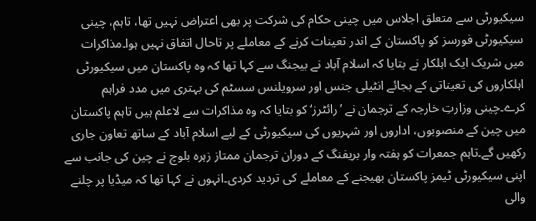سیکیورٹی سے متعلق اجلاس میں چینی حکام کی شرکت پر بھی اعتراض نہیں تھا، تاہم، چینی سیکیورٹی فورسز کو پاکستان کے اندر تعینات کرنے کے معاملے پر تاحال اتفاق نہیں ہوا۔مذاکرات میں شریک ایک اہلکار نے بتایا کہ اسلام آباد نے بیجنگ سے کہا تھا کہ وہ پاکستان میں سیکیورٹی اہلکاروں کی تعیناتی کے بجائے انٹیلی جنس اور سرویلنس سسٹم کی بہتری میں مدد فراہم کرے۔چینی وزارتِ خارجہ کے ترجمان نے ’رائٹرز‘ کو بتایا کہ وہ مذاکرات سے لاعلم ہیں تاہم پاکستان میں چین کے منصوبوں، اداروں اور شہریوں کی سیکیورٹی کے لیے اسلام آباد کے ساتھ تعاون جاری رکھیں گے۔تاہم جمعرات کو ہفتہ وار بریفنگ کے دوران ترجمان ممتاز زہرہ بلوچ نے چین کی جانب سے اپنی سیکیورٹی ٹیمز پاکستان بھیجنے کے معاملے کی تردید کردی۔انہوں نے کہا تھا کہ میڈیا پر چلنے والی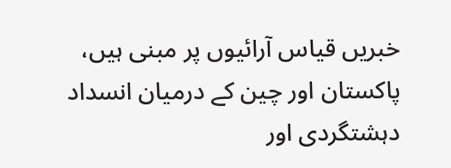خبریں قیاس آرائیوں پر مبنی ہیں، پاکستان اور چین کے درمیان انسداد دہشتگردی اور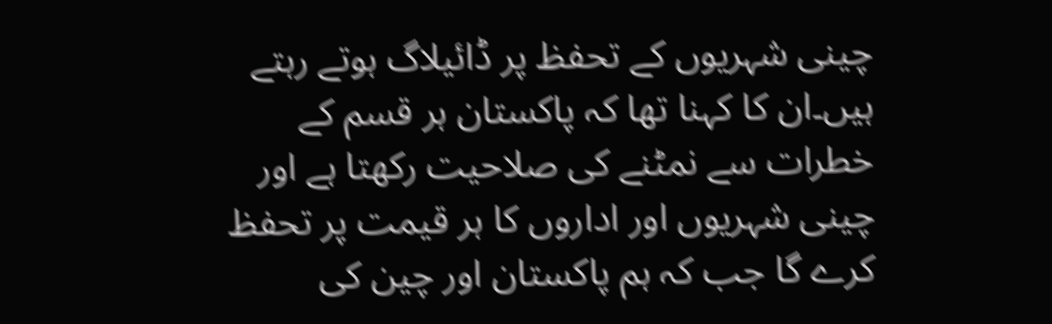چینی شہریوں کے تحفظ پر ڈائیلاگ ہوتے رہتے ہیں۔ان کا کہنا تھا کہ پاکستان ہر قسم کے خطرات سے نمٹنے کی صلاحیت رکھتا ہے اور چینی شہریوں اور اداروں کا ہر قیمت پر تحفظ کرے گا جب کہ ہم پاکستان اور چین کی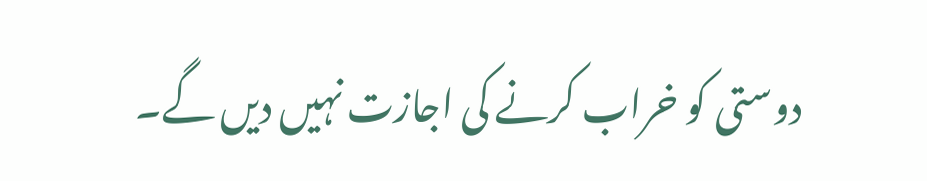دوستی کو خراب کرنے کی اجازت نہیں دیں گے۔